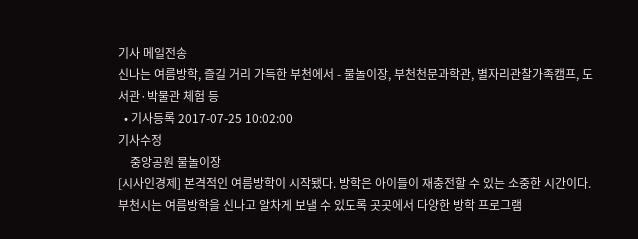기사 메일전송
신나는 여름방학, 즐길 거리 가득한 부천에서 - 물놀이장, 부천천문과학관, 별자리관찰가족캠프, 도서관·박물관 체험 등
  • 기사등록 2017-07-25 10:02:00
기사수정
    중앙공원 물놀이장
[시사인경제] 본격적인 여름방학이 시작됐다. 방학은 아이들이 재충전할 수 있는 소중한 시간이다. 부천시는 여름방학을 신나고 알차게 보낼 수 있도록 곳곳에서 다양한 방학 프로그램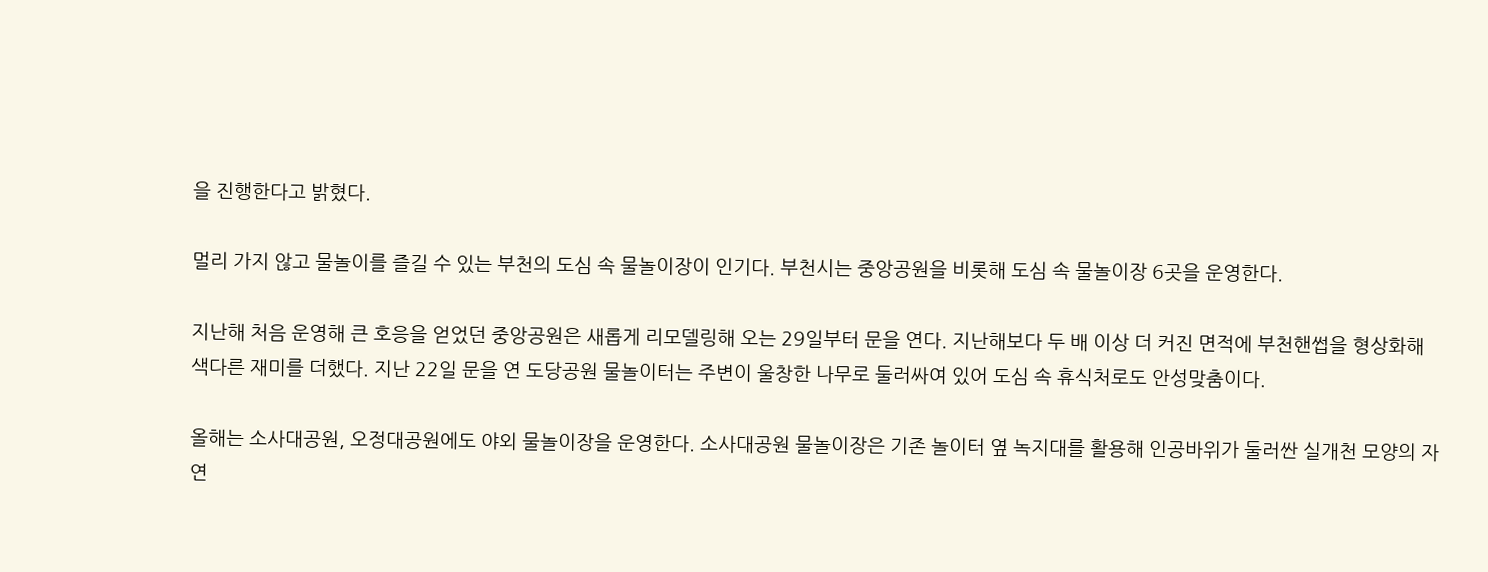을 진행한다고 밝혔다.

멀리 가지 않고 물놀이를 즐길 수 있는 부천의 도심 속 물놀이장이 인기다. 부천시는 중앙공원을 비롯해 도심 속 물놀이장 6곳을 운영한다.

지난해 처음 운영해 큰 호응을 얻었던 중앙공원은 새롭게 리모델링해 오는 29일부터 문을 연다. 지난해보다 두 배 이상 더 커진 면적에 부천핸썹을 형상화해 색다른 재미를 더했다. 지난 22일 문을 연 도당공원 물놀이터는 주변이 울창한 나무로 둘러싸여 있어 도심 속 휴식처로도 안성맞춤이다.

올해는 소사대공원, 오정대공원에도 야외 물놀이장을 운영한다. 소사대공원 물놀이장은 기존 놀이터 옆 녹지대를 활용해 인공바위가 둘러싼 실개천 모양의 자연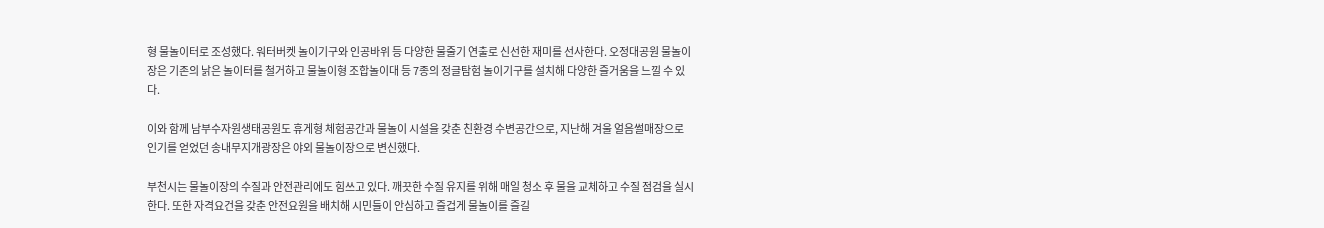형 물놀이터로 조성했다. 워터버켓 놀이기구와 인공바위 등 다양한 물줄기 연출로 신선한 재미를 선사한다. 오정대공원 물놀이장은 기존의 낡은 놀이터를 철거하고 물놀이형 조합놀이대 등 7종의 정글탐험 놀이기구를 설치해 다양한 즐거움을 느낄 수 있다.

이와 함께 남부수자원생태공원도 휴게형 체험공간과 물놀이 시설을 갖춘 친환경 수변공간으로, 지난해 겨울 얼음썰매장으로 인기를 얻었던 송내무지개광장은 야외 물놀이장으로 변신했다.

부천시는 물놀이장의 수질과 안전관리에도 힘쓰고 있다. 깨끗한 수질 유지를 위해 매일 청소 후 물을 교체하고 수질 점검을 실시한다. 또한 자격요건을 갖춘 안전요원을 배치해 시민들이 안심하고 즐겁게 물놀이를 즐길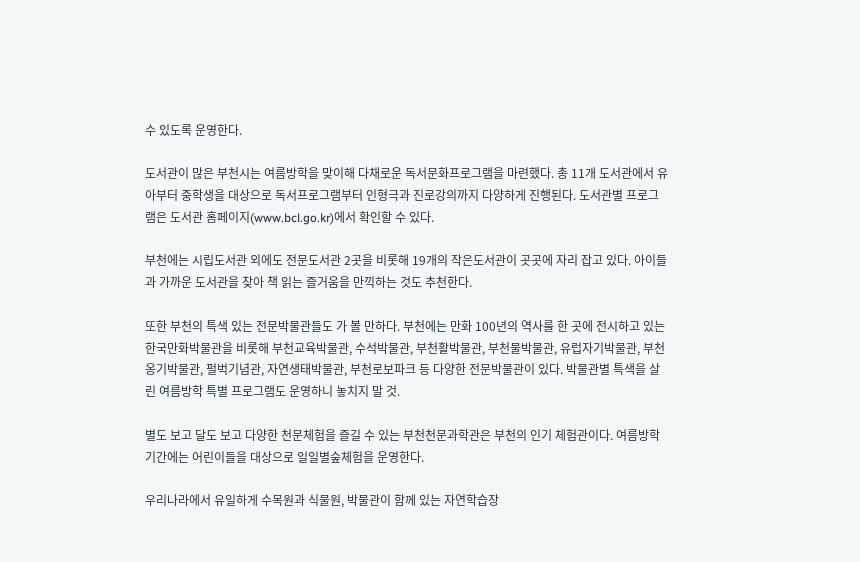수 있도록 운영한다.

도서관이 많은 부천시는 여름방학을 맞이해 다채로운 독서문화프로그램을 마련했다. 총 11개 도서관에서 유아부터 중학생을 대상으로 독서프로그램부터 인형극과 진로강의까지 다양하게 진행된다. 도서관별 프로그램은 도서관 홈페이지(www.bcl.go.kr)에서 확인할 수 있다.

부천에는 시립도서관 외에도 전문도서관 2곳을 비롯해 19개의 작은도서관이 곳곳에 자리 잡고 있다. 아이들과 가까운 도서관을 찾아 책 읽는 즐거움을 만끽하는 것도 추천한다.

또한 부천의 특색 있는 전문박물관들도 가 볼 만하다. 부천에는 만화 100년의 역사를 한 곳에 전시하고 있는 한국만화박물관을 비롯해 부천교육박물관, 수석박물관, 부천활박물관, 부천물박물관, 유럽자기박물관, 부천옹기박물관, 펄벅기념관, 자연생태박물관, 부천로보파크 등 다양한 전문박물관이 있다. 박물관별 특색을 살린 여름방학 특별 프로그램도 운영하니 놓치지 말 것.

별도 보고 달도 보고 다양한 천문체험을 즐길 수 있는 부천천문과학관은 부천의 인기 체험관이다. 여름방학기간에는 어린이들을 대상으로 일일별숲체험을 운영한다.

우리나라에서 유일하게 수목원과 식물원, 박물관이 함께 있는 자연학습장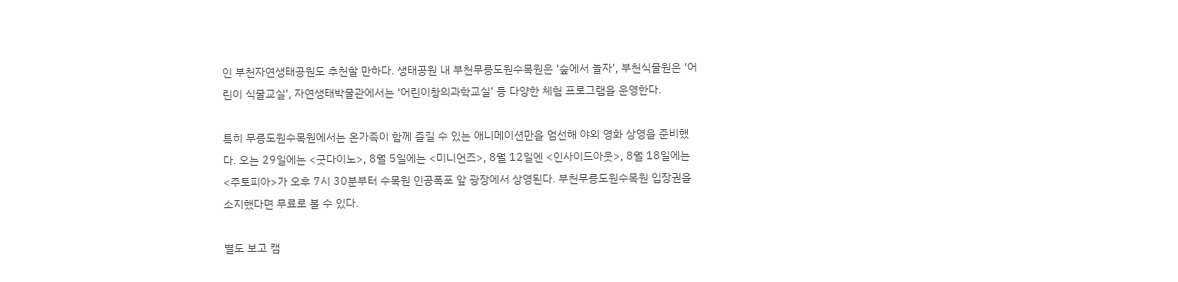인 부천자연생태공원도 추천할 만하다. 생태공원 내 부천무릉도원수목원은 ‘숲에서 놀자’, 부천식물원은 ‘어린이 식물교실’, 자연생태박물관에서는 ‘어린이창의과학교실’ 등 다양한 체험 프로그램을 운영한다.

특히 무릉도원수목원에서는 온가족이 함께 즐길 수 있는 애니메이션만을 엄선해 야외 영화 상영을 준비했다. 오는 29일에는 <굿다이노>, 8월 5일에는 <미니언즈>, 8월 12일엔 <인사이드아웃>, 8월 18일에는 <주토피아>가 오후 7시 30분부터 수목원 인공폭포 앞 광장에서 상영된다. 부천무릉도원수목원 입장권을 소지했다면 무료로 볼 수 있다.

별도 보고 캠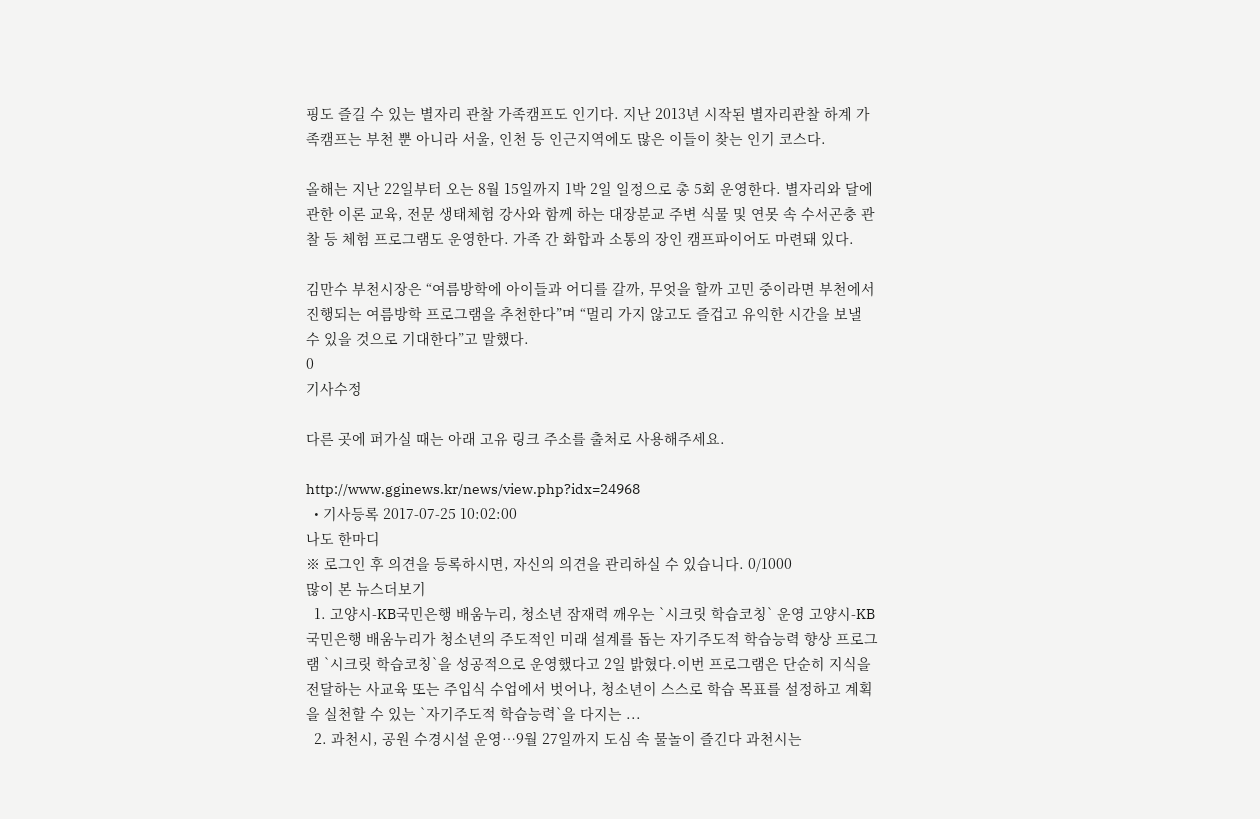핑도 즐길 수 있는 별자리 관찰 가족캠프도 인기다. 지난 2013년 시작된 별자리관찰 하계 가족캠프는 부천 뿐 아니라 서울, 인천 등 인근지역에도 많은 이들이 찾는 인기 코스다.

올해는 지난 22일부터 오는 8월 15일까지 1박 2일 일정으로 총 5회 운영한다. 별자리와 달에 관한 이론 교육, 전문 생태체험 강사와 함께 하는 대장분교 주변 식물 및 연못 속 수서곤충 관찰 등 체험 프로그램도 운영한다. 가족 간 화합과 소통의 장인 캠프파이어도 마련돼 있다.

김만수 부천시장은 “여름방학에 아이들과 어디를 갈까, 무엇을 할까 고민 중이라면 부천에서 진행되는 여름방학 프로그램을 추천한다”며 “멀리 가지 않고도 즐겁고 유익한 시간을 보낼 수 있을 것으로 기대한다”고 말했다.
0
기사수정

다른 곳에 퍼가실 때는 아래 고유 링크 주소를 출처로 사용해주세요.

http://www.gginews.kr/news/view.php?idx=24968
  • 기사등록 2017-07-25 10:02:00
나도 한마디
※ 로그인 후 의견을 등록하시면, 자신의 의견을 관리하실 수 있습니다. 0/1000
많이 본 뉴스더보기
  1. 고양시-KB국민은행 배움누리, 청소년 잠재력 깨우는 `시크릿 학습코칭` 운영 고양시-KB국민은행 배움누리가 청소년의 주도적인 미래 설계를 돕는 자기주도적 학습능력 향상 프로그램 `시크릿 학습코칭`을 성공적으로 운영했다고 2일 밝혔다.이번 프로그램은 단순히 지식을 전달하는 사교육 또는 주입식 수업에서 벗어나, 청소년이 스스로 학습 목표를 설정하고 계획을 실천할 수 있는 `자기주도적 학습능력`을 다지는 ...
  2. 과천시, 공원 수경시설 운영…9월 27일까지 도심 속 물놀이 즐긴다 과천시는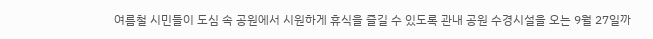여름철 시민들이 도심 속 공원에서 시원하게 휴식을 즐길 수 있도록 관내 공원 수경시설을 오는 9월 27일까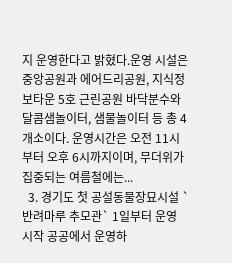지 운영한다고 밝혔다.운영 시설은 중앙공원과 에어드리공원, 지식정보타운 5호 근린공원 바닥분수와 달콤샘놀이터, 샘물놀이터 등 총 4개소이다. 운영시간은 오전 11시부터 오후 6시까지이며, 무더위가 집중되는 여름철에는...
  3. 경기도 첫 공설동물장묘시설 `반려마루 추모관` 1일부터 운영 시작 공공에서 운영하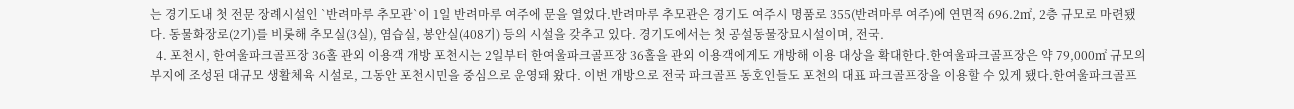는 경기도내 첫 전문 장례시설인 `반려마루 추모관`이 1일 반려마루 여주에 문을 열었다.반려마루 추모관은 경기도 여주시 명품로 355(반려마루 여주)에 연면적 696.2㎡, 2층 규모로 마련됐다. 동물화장로(2기)를 비롯해 추모실(3실), 염습실, 봉안실(408기) 등의 시설을 갖추고 있다. 경기도에서는 첫 공설동물장묘시설이며, 전국.
  4. 포천시, 한여울파크골프장 36홀 관외 이용객 개방 포천시는 2일부터 한여울파크골프장 36홀을 관외 이용객에게도 개방해 이용 대상을 확대한다.한여울파크골프장은 약 79,000㎡ 규모의 부지에 조성된 대규모 생활체육 시설로, 그동안 포천시민을 중심으로 운영돼 왔다. 이번 개방으로 전국 파크골프 동호인들도 포천의 대표 파크골프장을 이용할 수 있게 됐다.한여울파크골프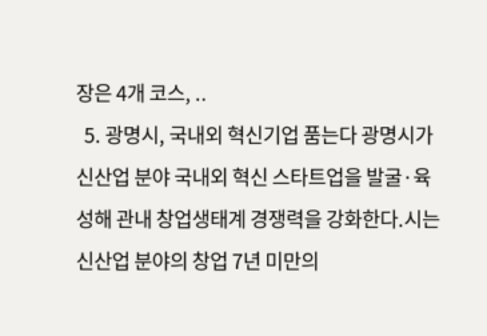장은 4개 코스, ..
  5. 광명시, 국내외 혁신기업 품는다 광명시가 신산업 분야 국내외 혁신 스타트업을 발굴·육성해 관내 창업생태계 경쟁력을 강화한다.시는 신산업 분야의 창업 7년 미만의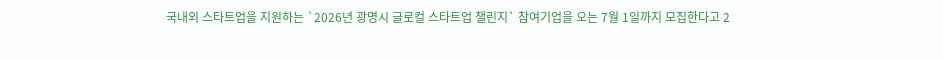국내외 스타트업을 지원하는 `2026년 광명시 글로컬 스타트업 챌린지` 참여기업을 오는 7월 1일까지 모집한다고 2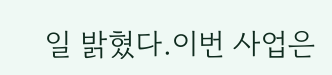일 밝혔다.이번 사업은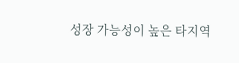성장 가능성이 높은 타지역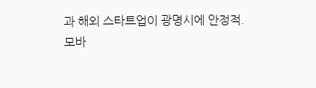과 해외 스타트업이 광명시에 안정적.
모바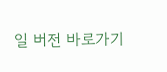일 버전 바로가기